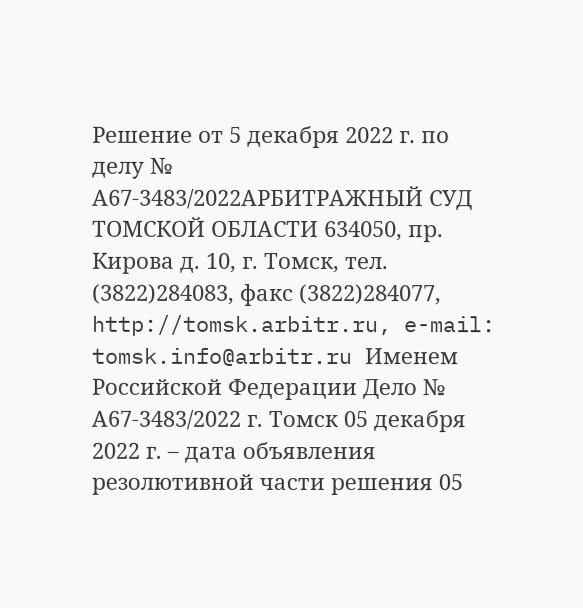Решение от 5 декабря 2022 г. по делу № А67-3483/2022АРБИТРАЖНЫЙ СУД ТОМСКОЙ ОБЛАСТИ 634050, пр. Кирова д. 10, г. Томск, тел. (3822)284083, факс (3822)284077, http://tomsk.arbitr.ru, e-mail: tomsk.info@arbitr.ru Именем Российской Федерации Дело № А67-3483/2022 г. Томск 05 декабря 2022 г. – дата объявления резолютивной части решения 05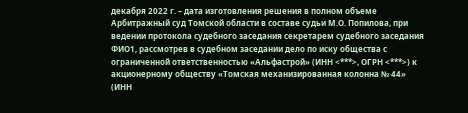декабря 2022 г. – дата изготовления решения в полном объеме Арбитражный суд Томской области в составе судьи М.О. Попилова, при ведении протокола судебного заседания секретарем судебного заседания ФИО1, рассмотрев в судебном заседании дело по иску общества с ограниченной ответственностью «Альфастрой» (ИНН <***>, ОГРН <***>) к акционерному обществу «Томская механизированная колонна № 44» (ИНН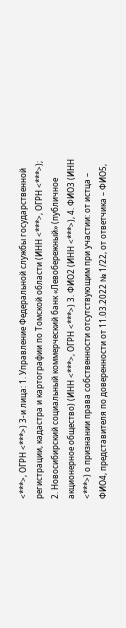<***>, ОГРН <***>) 3-и лица: 1. Управление Федеральной службы государственной регистрации, кадастра и картографии по Томской области (ИНН <***>, ОГРН <***>); 2. Новосибирский социальный коммерческий банк «Левобережный» (публичное акционерное общество) (ИНН <***>, ОГРН <***>) 3. ФИО2 (ИНН <***>), 4. ФИО3 (ИНН <***>) о признании права собственности отсутствующим при участии: от истца – ФИО4, представителя по доверенности от 11.03.2022 № 1/22, от ответчика – ФИО5,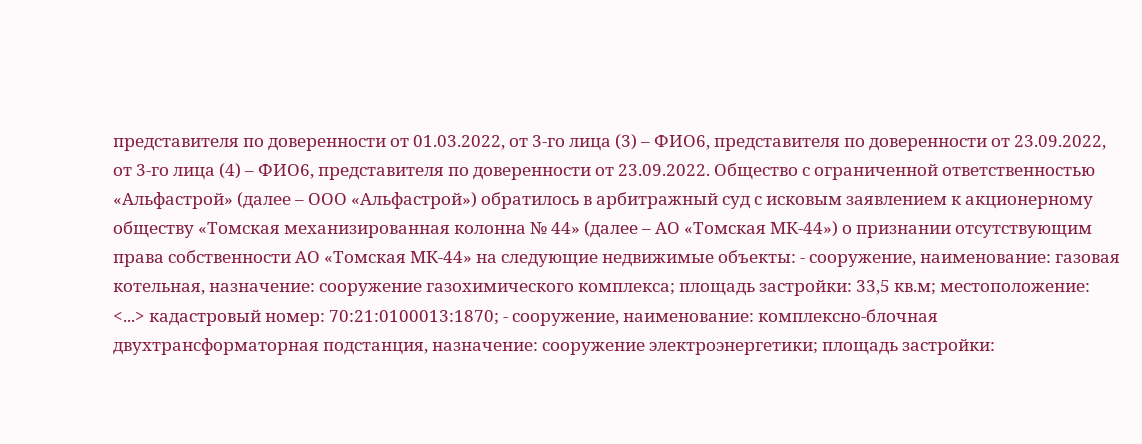представителя по доверенности от 01.03.2022, от 3-го лица (3) – ФИО6, представителя по доверенности от 23.09.2022, от 3-го лица (4) – ФИО6, представителя по доверенности от 23.09.2022. Общество с ограниченной ответственностью «Альфастрой» (далее – ООО «Альфастрой») обратилось в арбитражный суд с исковым заявлением к акционерному обществу «Томская механизированная колонна № 44» (далее – АО «Томская МК-44») о признании отсутствующим права собственности АО «Томская МК-44» на следующие недвижимые объекты: - сооружение, наименование: газовая котельная, назначение: сооружение газохимического комплекса; площадь застройки: 33,5 кв.м; местоположение: <...> кадастровый номер: 70:21:0100013:1870; - сооружение, наименование: комплексно-блочная двухтрансформаторная подстанция, назначение: сооружение электроэнергетики; площадь застройки: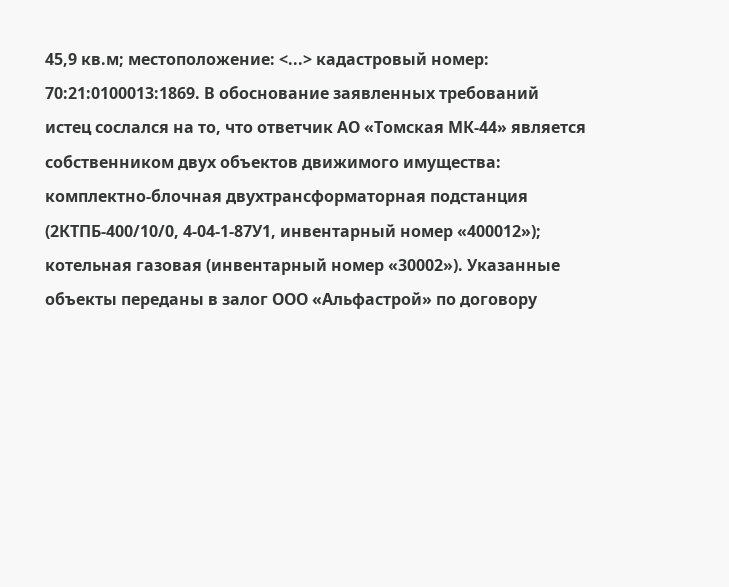45,9 кв.м; местоположение: <...> кадастровый номер: 70:21:0100013:1869. В обоснование заявленных требований истец сослался на то, что ответчик АО «Томская МК-44» является собственником двух объектов движимого имущества: комплектно-блочная двухтрансформаторная подстанция (2КТПБ-400/10/0, 4-04-1-87У1, инвентарный номер «400012»); котельная газовая (инвентарный номер «30002»). Указанные объекты переданы в залог ООО «Альфастрой» по договору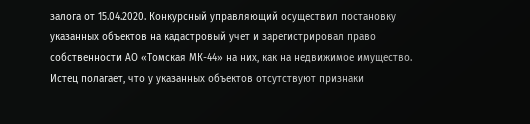залога от 15.04.2020. Конкурсный управляющий осуществил постановку указанных объектов на кадастровый учет и зарегистрировал право собственности АО «Томская МК-44» на них, как на недвижимое имущество. Истец полагает, что у указанных объектов отсутствуют признаки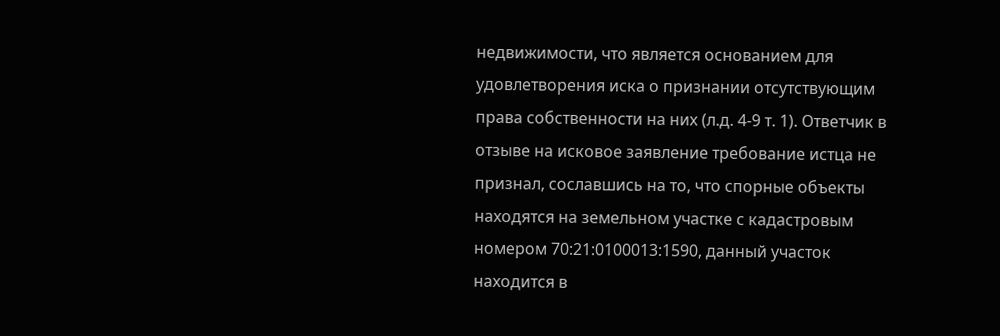недвижимости, что является основанием для удовлетворения иска о признании отсутствующим права собственности на них (л.д. 4-9 т. 1). Ответчик в отзыве на исковое заявление требование истца не признал, сославшись на то, что спорные объекты находятся на земельном участке с кадастровым номером 70:21:0100013:1590, данный участок находится в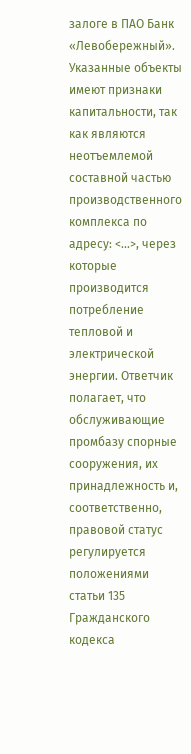залоге в ПАО Банк «Левобережный». Указанные объекты имеют признаки капитальности, так как являются неотъемлемой составной частью производственного комплекса по адресу: <...>, через которые производится потребление тепловой и электрической энергии. Ответчик полагает, что обслуживающие промбазу спорные сооружения, их принадлежность и, соответственно, правовой статус регулируется положениями статьи 135 Гражданского кодекса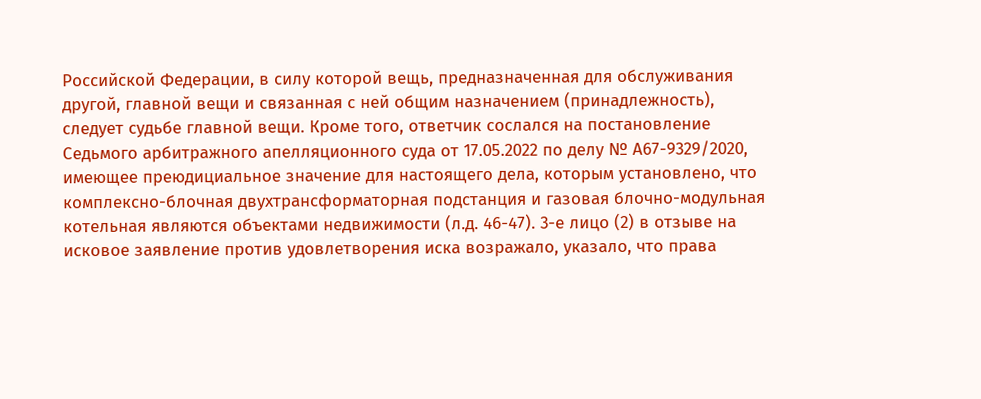Российской Федерации, в силу которой вещь, предназначенная для обслуживания другой, главной вещи и связанная с ней общим назначением (принадлежность), следует судьбе главной вещи. Кроме того, ответчик сослался на постановление Седьмого арбитражного апелляционного суда от 17.05.2022 по делу № А67-9329/2020, имеющее преюдициальное значение для настоящего дела, которым установлено, что комплексно-блочная двухтрансформаторная подстанция и газовая блочно-модульная котельная являются объектами недвижимости (л.д. 46-47). 3-е лицо (2) в отзыве на исковое заявление против удовлетворения иска возражало, указало, что права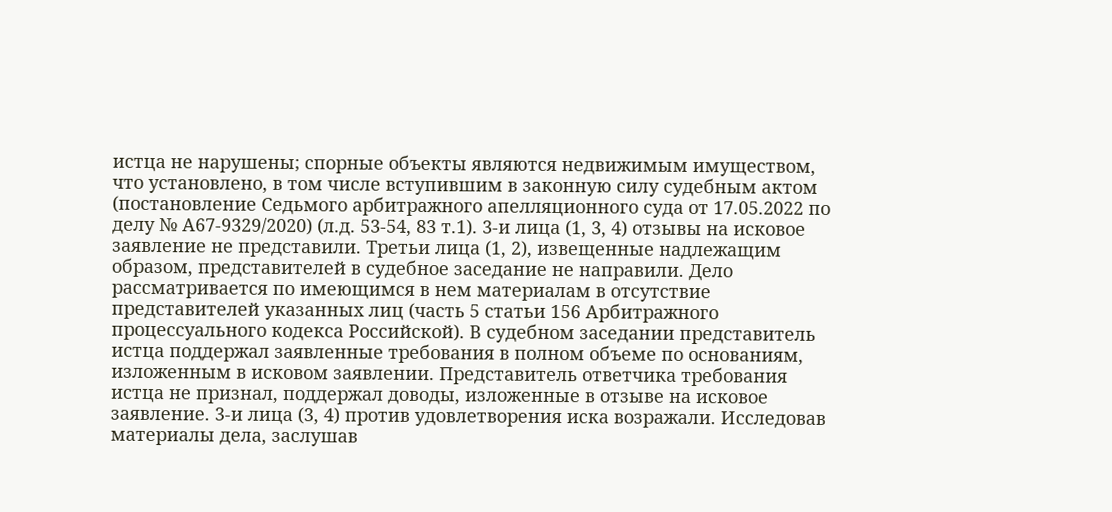истца не нарушены; спорные объекты являются недвижимым имуществом, что установлено, в том числе вступившим в законную силу судебным актом (постановление Седьмого арбитражного апелляционного суда от 17.05.2022 по делу № А67-9329/2020) (л.д. 53-54, 83 т.1). 3-и лица (1, 3, 4) отзывы на исковое заявление не представили. Третьи лица (1, 2), извещенные надлежащим образом, представителей в судебное заседание не направили. Дело рассматривается по имеющимся в нем материалам в отсутствие представителей указанных лиц (часть 5 статьи 156 Арбитражного процессуального кодекса Российской). В судебном заседании представитель истца поддержал заявленные требования в полном объеме по основаниям, изложенным в исковом заявлении. Представитель ответчика требования истца не признал, поддержал доводы, изложенные в отзыве на исковое заявление. 3-и лица (3, 4) против удовлетворения иска возражали. Исследовав материалы дела, заслушав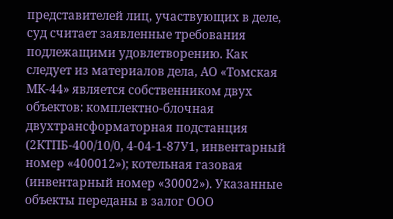представителей лиц, участвующих в деле, суд считает заявленные требования подлежащими удовлетворению. Как следует из материалов дела, АО «Томская МК-44» является собственником двух объектов: комплектно-блочная двухтрансформаторная подстанция (2КТПБ-400/10/0, 4-04-1-87У1, инвентарный номер «400012»); котельная газовая (инвентарный номер «30002»). Указанные объекты переданы в залог ООО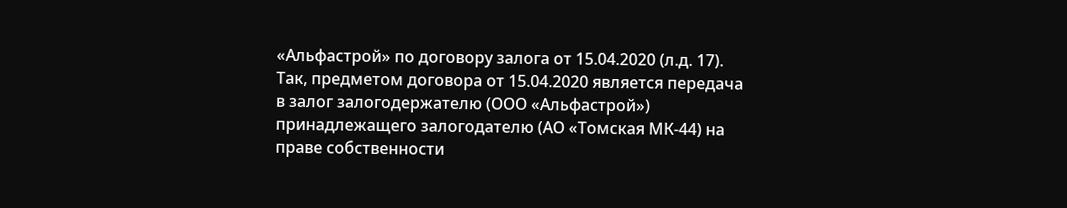«Альфастрой» по договору залога от 15.04.2020 (л.д. 17). Так, предметом договора от 15.04.2020 является передача в залог залогодержателю (ООО «Альфастрой») принадлежащего залогодателю (АО «Томская МК-44) на праве собственности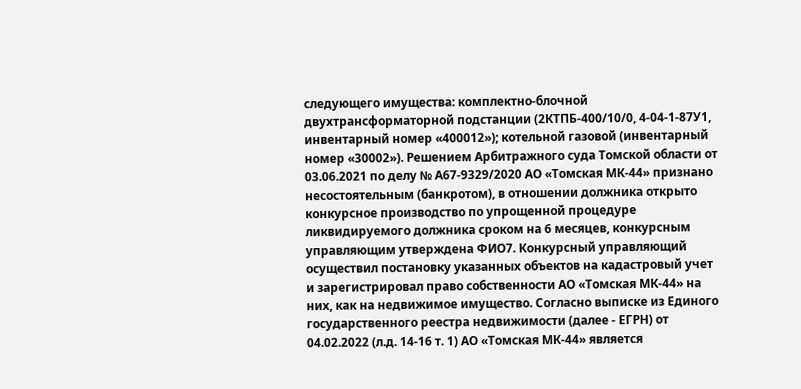следующего имущества: комплектно-блочной двухтрансформаторной подстанции (2КТПБ-400/10/0, 4-04-1-87У1, инвентарный номер «400012»); котельной газовой (инвентарный номер «30002»). Решением Арбитражного суда Томской области от 03.06.2021 по делу № А67-9329/2020 АО «Томская МК-44» признано несостоятельным (банкротом), в отношении должника открыто конкурсное производство по упрощенной процедуре ликвидируемого должника сроком на 6 месяцев, конкурсным управляющим утверждена ФИО7. Конкурсный управляющий осуществил постановку указанных объектов на кадастровый учет и зарегистрировал право собственности АО «Томская МК-44» на них, как на недвижимое имущество. Согласно выписке из Единого государственного реестра недвижимости (далее - ЕГРН) от 04.02.2022 (л.д. 14-16 т. 1) АО «Томская МК-44» является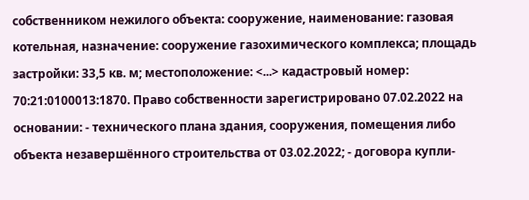собственником нежилого объекта: сооружение, наименование: газовая котельная, назначение: сооружение газохимического комплекса; площадь застройки: 33,5 кв. м; местоположение: <...> кадастровый номер: 70:21:0100013:1870. Право собственности зарегистрировано 07.02.2022 на основании: - технического плана здания, сооружения, помещения либо объекта незавершённого строительства от 03.02.2022; - договора купли-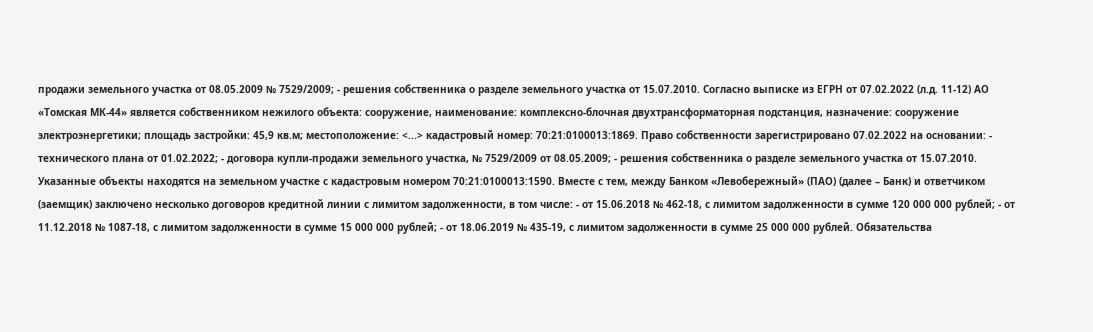продажи земельного участка от 08.05.2009 № 7529/2009; - решения собственника о разделе земельного участка от 15.07.2010. Согласно выписке из ЕГРН от 07.02.2022 (л.д. 11-12) АО «Томская МК-44» является собственником нежилого объекта: сооружение, наименование: комплексно-блочная двухтрансформаторная подстанция, назначение: сооружение электроэнергетики; площадь застройки: 45,9 кв.м; местоположение: <...> кадастровый номер: 70:21:0100013:1869. Право собственности зарегистрировано 07.02.2022 на основании: - технического плана от 01.02.2022; - договора купли-продажи земельного участка, № 7529/2009 от 08.05.2009; - решения собственника о разделе земельного участка от 15.07.2010. Указанные объекты находятся на земельном участке с кадастровым номером 70:21:0100013:1590. Вместе с тем, между Банком «Левобережный» (ПАО) (далее – Банк) и ответчиком (заемщик) заключено несколько договоров кредитной линии с лимитом задолженности, в том числе: - от 15.06.2018 № 462-18, с лимитом задолженности в сумме 120 000 000 рублей; - от 11.12.2018 № 1087-18, с лимитом задолженности в сумме 15 000 000 рублей; - от 18.06.2019 № 435-19, с лимитом задолженности в сумме 25 000 000 рублей. Обязательства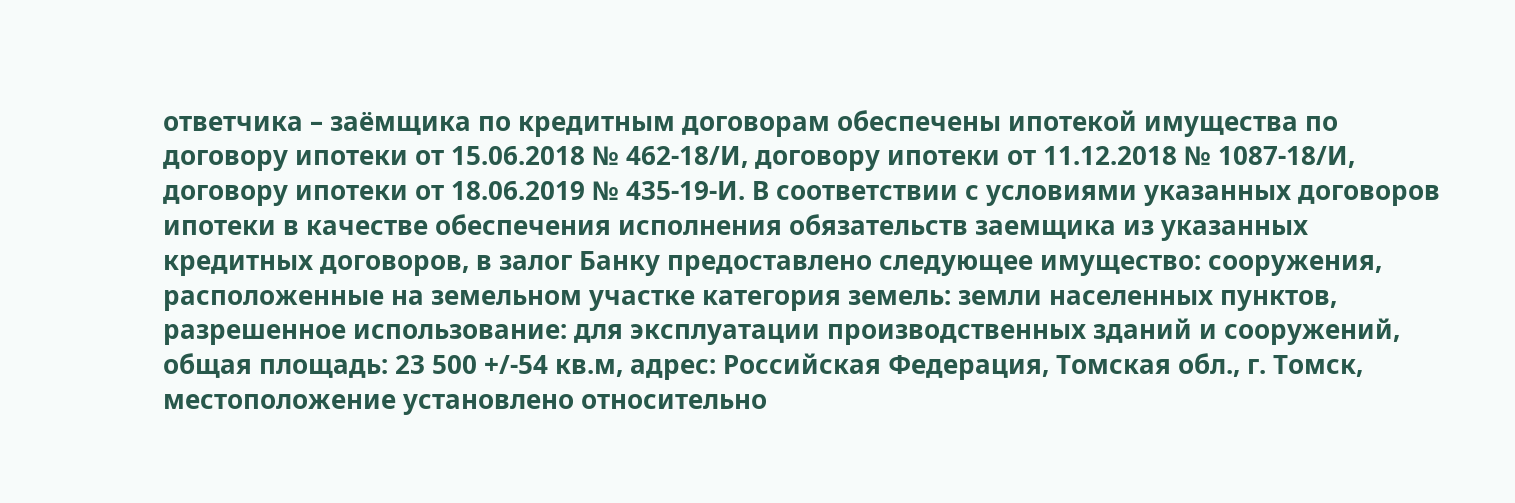ответчика – заёмщика по кредитным договорам обеспечены ипотекой имущества по договору ипотеки от 15.06.2018 № 462-18/И, договору ипотеки от 11.12.2018 № 1087-18/И, договору ипотеки от 18.06.2019 № 435-19-И. В соответствии с условиями указанных договоров ипотеки в качестве обеспечения исполнения обязательств заемщика из указанных кредитных договоров, в залог Банку предоставлено следующее имущество: сооружения, расположенные на земельном участке категория земель: земли населенных пунктов, разрешенное использование: для эксплуатации производственных зданий и сооружений, общая площадь: 23 500 +/-54 кв.м, адрес: Российская Федерация, Томская обл., г. Томск, местоположение установлено относительно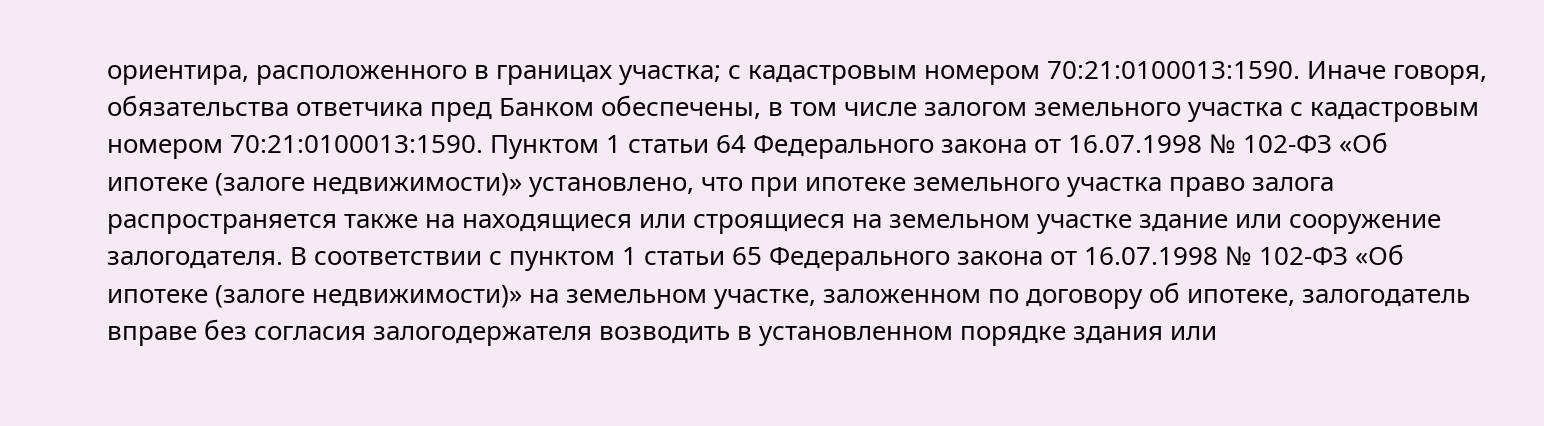ориентира, расположенного в границах участка; с кадастровым номером 70:21:0100013:1590. Иначе говоря, обязательства ответчика пред Банком обеспечены, в том числе залогом земельного участка с кадастровым номером 70:21:0100013:1590. Пунктом 1 статьи 64 Федерального закона от 16.07.1998 № 102-ФЗ «Об ипотеке (залоге недвижимости)» установлено, что при ипотеке земельного участка право залога распространяется также на находящиеся или строящиеся на земельном участке здание или сооружение залогодателя. В соответствии с пунктом 1 статьи 65 Федерального закона от 16.07.1998 № 102-ФЗ «Об ипотеке (залоге недвижимости)» на земельном участке, заложенном по договору об ипотеке, залогодатель вправе без согласия залогодержателя возводить в установленном порядке здания или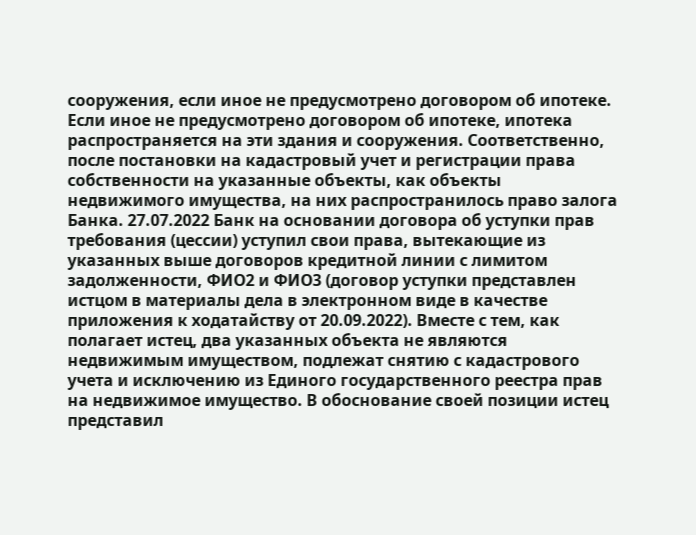сооружения, если иное не предусмотрено договором об ипотеке. Если иное не предусмотрено договором об ипотеке, ипотека распространяется на эти здания и сооружения. Соответственно, после постановки на кадастровый учет и регистрации права собственности на указанные объекты, как объекты недвижимого имущества, на них распространилось право залога Банка. 27.07.2022 Банк на основании договора об уступки прав требования (цессии) уступил свои права, вытекающие из указанных выше договоров кредитной линии с лимитом задолженности, ФИО2 и ФИО3 (договор уступки представлен истцом в материалы дела в электронном виде в качестве приложения к ходатайству от 20.09.2022). Вместе с тем, как полагает истец, два указанных объекта не являются недвижимым имуществом, подлежат снятию с кадастрового учета и исключению из Единого государственного реестра прав на недвижимое имущество. В обоснование своей позиции истец представил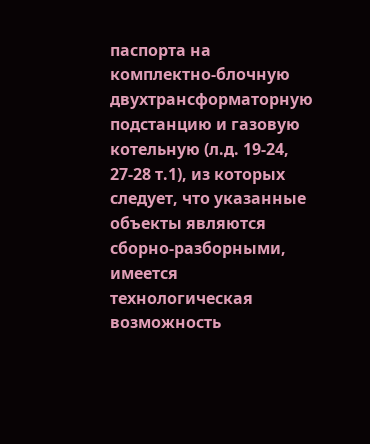паспорта на комплектно-блочную двухтрансформаторную подстанцию и газовую котельную (л.д. 19-24, 27-28 т.1), из которых следует, что указанные объекты являются сборно-разборными, имеется технологическая возможность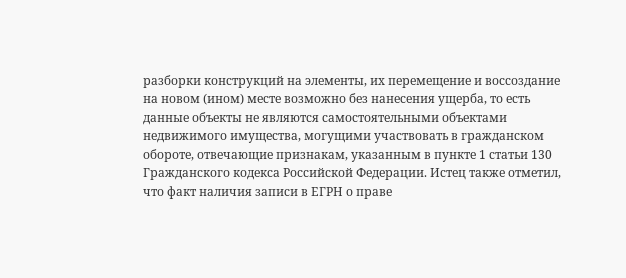разборки конструкций на элементы, их перемещение и воссоздание на новом (ином) месте возможно без нанесения ущерба, то есть данные объекты не являются самостоятельными объектами недвижимого имущества, могущими участвовать в гражданском обороте, отвечающие признакам, указанным в пункте 1 статьи 130 Гражданского кодекса Российской Федерации. Истец также отметил, что факт наличия записи в ЕГРН о праве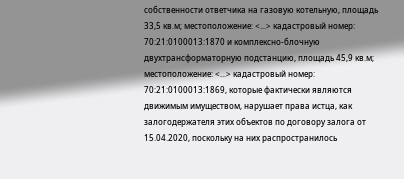собственности ответчика на газовую котельную, площадь 33,5 кв.м; местоположение: <...> кадастровый номер: 70:21:0100013:1870 и комплексно-блочную двухтрансформаторную подстанцию, площадь 45,9 кв.м; местоположение: <...> кадастровый номер: 70:21:0100013:1869, которые фактически являются движимым имуществом, нарушает права истца, как залогодержателя этих объектов по договору залога от 15.04.2020, поскольку на них распространилось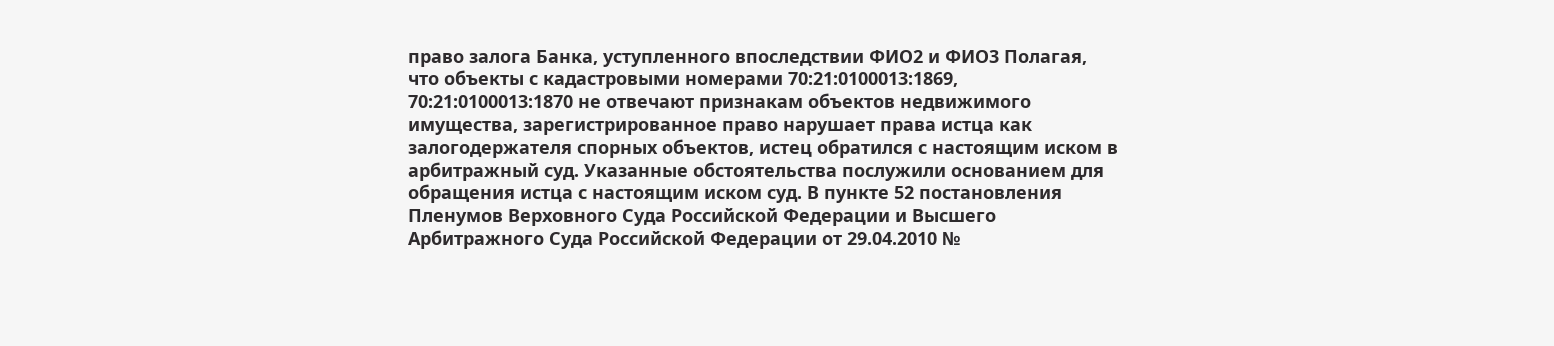право залога Банка, уступленного впоследствии ФИО2 и ФИО3 Полагая, что объекты с кадастровыми номерами 70:21:0100013:1869, 70:21:0100013:1870 не отвечают признакам объектов недвижимого имущества, зарегистрированное право нарушает права истца как залогодержателя спорных объектов, истец обратился с настоящим иском в арбитражный суд. Указанные обстоятельства послужили основанием для обращения истца с настоящим иском суд. В пункте 52 постановления Пленумов Верховного Суда Российской Федерации и Высшего Арбитражного Суда Российской Федерации от 29.04.2010 №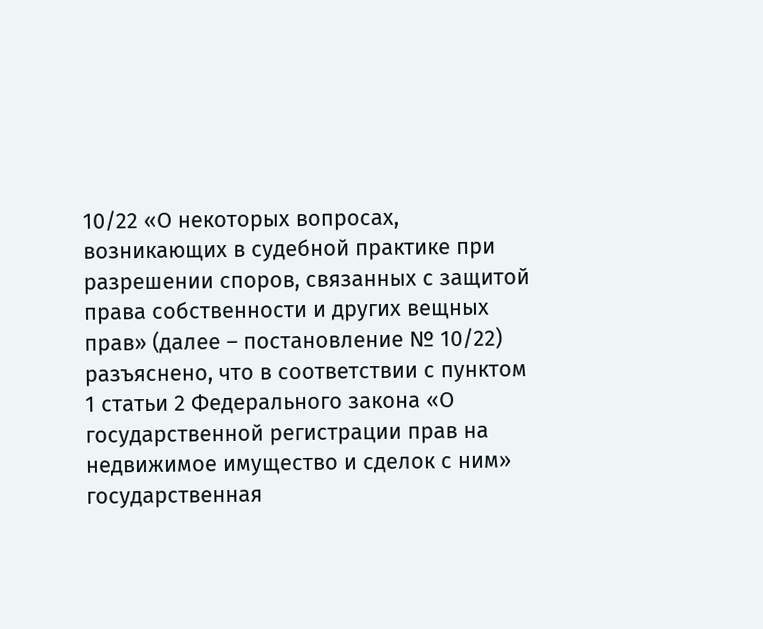10/22 «О некоторых вопросах, возникающих в судебной практике при разрешении споров, связанных с защитой права собственности и других вещных прав» (далее – постановление № 10/22) разъяснено, что в соответствии с пунктом 1 статьи 2 Федерального закона «О государственной регистрации прав на недвижимое имущество и сделок с ним» государственная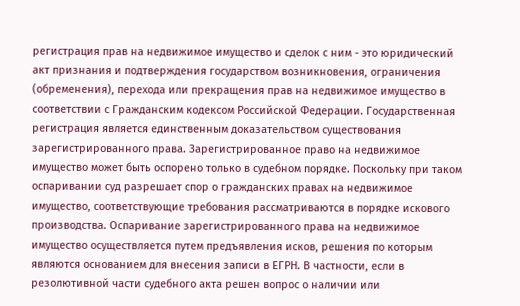регистрация прав на недвижимое имущество и сделок с ним - это юридический акт признания и подтверждения государством возникновения, ограничения (обременения), перехода или прекращения прав на недвижимое имущество в соответствии с Гражданским кодексом Российской Федерации. Государственная регистрация является единственным доказательством существования зарегистрированного права. Зарегистрированное право на недвижимое имущество может быть оспорено только в судебном порядке. Поскольку при таком оспаривании суд разрешает спор о гражданских правах на недвижимое имущество, соответствующие требования рассматриваются в порядке искового производства. Оспаривание зарегистрированного права на недвижимое имущество осуществляется путем предъявления исков, решения по которым являются основанием для внесения записи в ЕГРН. В частности, если в резолютивной части судебного акта решен вопрос о наличии или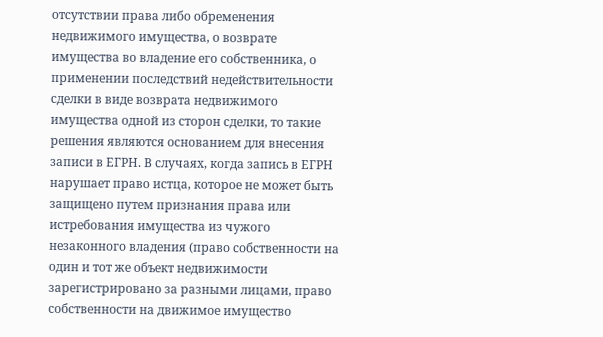отсутствии права либо обременения недвижимого имущества, о возврате имущества во владение его собственника, о применении последствий недействительности сделки в виде возврата недвижимого имущества одной из сторон сделки, то такие решения являются основанием для внесения записи в ЕГРН. В случаях, когда запись в ЕГРН нарушает право истца, которое не может быть защищено путем признания права или истребования имущества из чужого незаконного владения (право собственности на один и тот же объект недвижимости зарегистрировано за разными лицами, право собственности на движимое имущество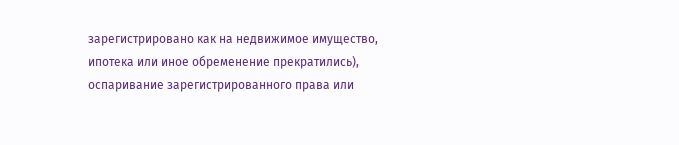зарегистрировано как на недвижимое имущество, ипотека или иное обременение прекратились), оспаривание зарегистрированного права или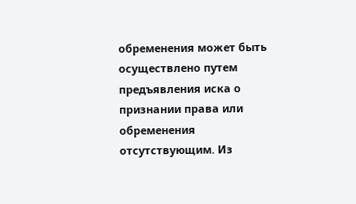обременения может быть осуществлено путем предъявления иска о признании права или обременения отсутствующим. Из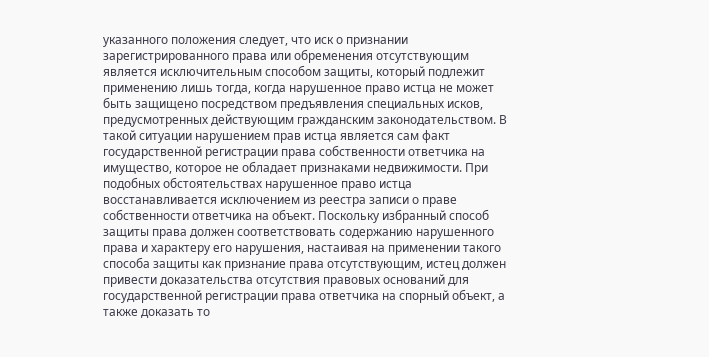указанного положения следует, что иск о признании зарегистрированного права или обременения отсутствующим является исключительным способом защиты, который подлежит применению лишь тогда, когда нарушенное право истца не может быть защищено посредством предъявления специальных исков, предусмотренных действующим гражданским законодательством. В такой ситуации нарушением прав истца является сам факт государственной регистрации права собственности ответчика на имущество, которое не обладает признаками недвижимости. При подобных обстоятельствах нарушенное право истца восстанавливается исключением из реестра записи о праве собственности ответчика на объект. Поскольку избранный способ защиты права должен соответствовать содержанию нарушенного права и характеру его нарушения, настаивая на применении такого способа защиты как признание права отсутствующим, истец должен привести доказательства отсутствия правовых оснований для государственной регистрации права ответчика на спорный объект, а также доказать то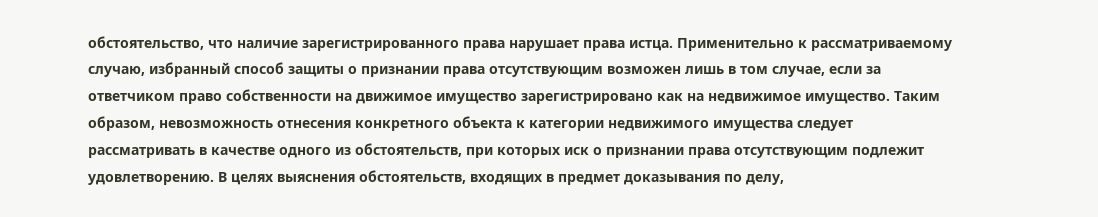обстоятельство, что наличие зарегистрированного права нарушает права истца. Применительно к рассматриваемому случаю, избранный способ защиты о признании права отсутствующим возможен лишь в том случае, если за ответчиком право собственности на движимое имущество зарегистрировано как на недвижимое имущество. Таким образом, невозможность отнесения конкретного объекта к категории недвижимого имущества следует рассматривать в качестве одного из обстоятельств, при которых иск о признании права отсутствующим подлежит удовлетворению. В целях выяснения обстоятельств, входящих в предмет доказывания по делу,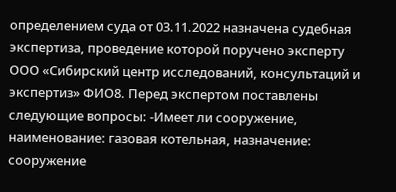определением суда от 03.11.2022 назначена судебная экспертиза, проведение которой поручено эксперту ООО «Сибирский центр исследований, консультаций и экспертиз» ФИО8. Перед экспертом поставлены следующие вопросы: -Имеет ли сооружение, наименование: газовая котельная, назначение: сооружение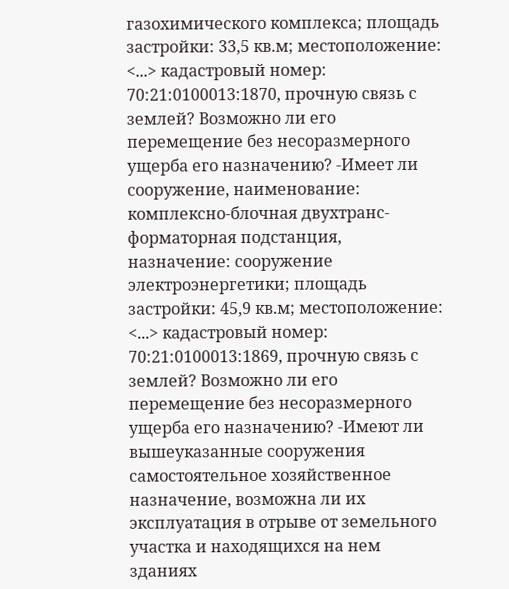газохимического комплекса; площадь застройки: 33,5 кв.м; местоположение: <...> кадастровый номер: 70:21:0100013:1870, прочную связь с землей? Возможно ли его перемещение без несоразмерного ущерба его назначению? -Имеет ли сооружение, наименование: комплексно-блочная двухтранс-форматорная подстанция, назначение: сооружение электроэнергетики; площадь застройки: 45,9 кв.м; местоположение: <...> кадастровый номер: 70:21:0100013:1869, прочную связь с землей? Возможно ли его перемещение без несоразмерного ущерба его назначению? -Имеют ли вышеуказанные сооружения самостоятельное хозяйственное назначение, возможна ли их эксплуатация в отрыве от земельного участка и находящихся на нем зданиях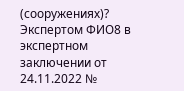(сооружениях)? Экспертом ФИО8 в экспертном заключении от 24.11.2022 №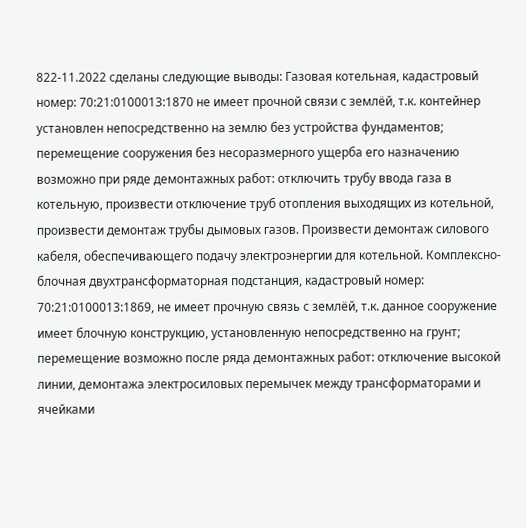822-11.2022 сделаны следующие выводы: Газовая котельная, кадастровый номер: 70:21:0100013:1870 не имеет прочной связи с землёй, т.к. контейнер установлен непосредственно на землю без устройства фундаментов; перемещение сооружения без несоразмерного ущерба его назначению возможно при ряде демонтажных работ: отключить трубу ввода газа в котельную, произвести отключение труб отопления выходящих из котельной, произвести демонтаж трубы дымовых газов. Произвести демонтаж силового кабеля, обеспечивающего подачу электроэнергии для котельной. Комплексно-блочная двухтрансформаторная подстанция, кадастровый номер: 70:21:0100013:1869, не имеет прочную связь с землёй, т.к. данное сооружение имеет блочную конструкцию, установленную непосредственно на грунт; перемещение возможно после ряда демонтажных работ: отключение высокой линии, демонтажа электросиловых перемычек между трансформаторами и ячейками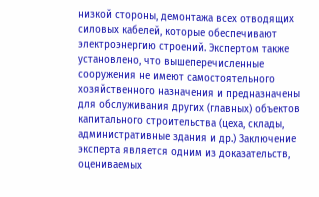низкой стороны, демонтажа всех отводящих силовых кабелей, которые обеспечивают электроэнергию строений. Экспертом также установлено, что вышеперечисленные сооружения не имеют самостоятельного хозяйственного назначения и предназначены для обслуживания других (главных) объектов капитального строительства (цеха, склады, административные здания и др.) Заключение эксперта является одним из доказательств, оцениваемых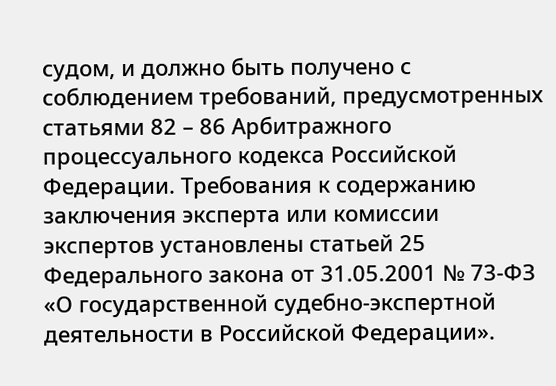судом, и должно быть получено с соблюдением требований, предусмотренных статьями 82 – 86 Арбитражного процессуального кодекса Российской Федерации. Требования к содержанию заключения эксперта или комиссии экспертов установлены статьей 25 Федерального закона от 31.05.2001 № 73-ФЗ «О государственной судебно-экспертной деятельности в Российской Федерации».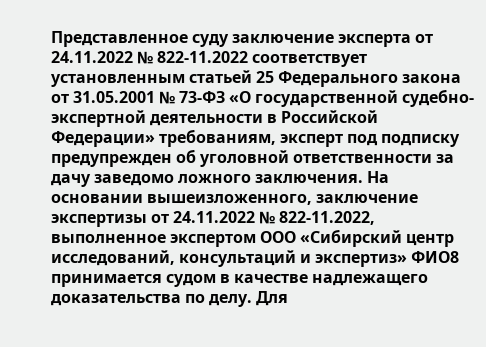Представленное суду заключение эксперта от 24.11.2022 № 822-11.2022 соответствует установленным статьей 25 Федерального закона от 31.05.2001 № 73-ФЗ «О государственной судебно-экспертной деятельности в Российской Федерации» требованиям, эксперт под подписку предупрежден об уголовной ответственности за дачу заведомо ложного заключения. На основании вышеизложенного, заключение экспертизы от 24.11.2022 № 822-11.2022, выполненное экспертом ООО «Сибирский центр исследований, консультаций и экспертиз» ФИО8 принимается судом в качестве надлежащего доказательства по делу. Для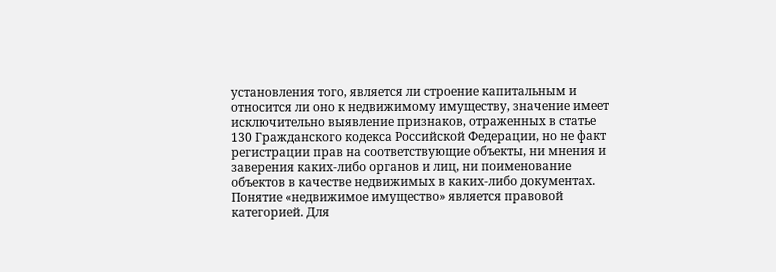установления того, является ли строение капитальным и относится ли оно к недвижимому имуществу, значение имеет исключительно выявление признаков, отраженных в статье 130 Гражданского кодекса Российской Федерации, но не факт регистрации прав на соответствующие объекты, ни мнения и заверения каких-либо органов и лиц, ни поименование объектов в качестве недвижимых в каких-либо документах. Понятие «недвижимое имущество» является правовой категорией. Для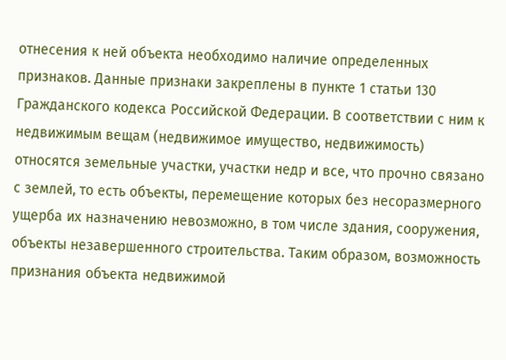отнесения к ней объекта необходимо наличие определенных признаков. Данные признаки закреплены в пункте 1 статьи 130 Гражданского кодекса Российской Федерации. В соответствии с ним к недвижимым вещам (недвижимое имущество, недвижимость) относятся земельные участки, участки недр и все, что прочно связано с землей, то есть объекты, перемещение которых без несоразмерного ущерба их назначению невозможно, в том числе здания, сооружения, объекты незавершенного строительства. Таким образом, возможность признания объекта недвижимой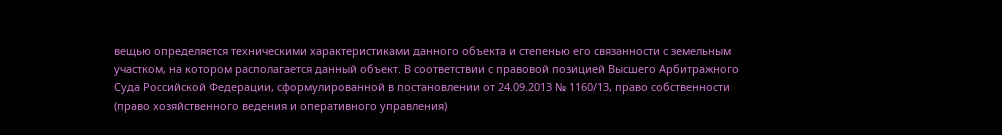вещью определяется техническими характеристиками данного объекта и степенью его связанности с земельным участком, на котором располагается данный объект. В соответствии с правовой позицией Высшего Арбитражного Суда Российской Федерации, сформулированной в постановлении от 24.09.2013 № 1160/13, право собственности (право хозяйственного ведения и оперативного управления)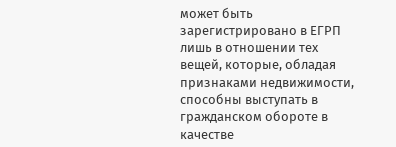может быть зарегистрировано в ЕГРП лишь в отношении тех вещей, которые, обладая признаками недвижимости, способны выступать в гражданском обороте в качестве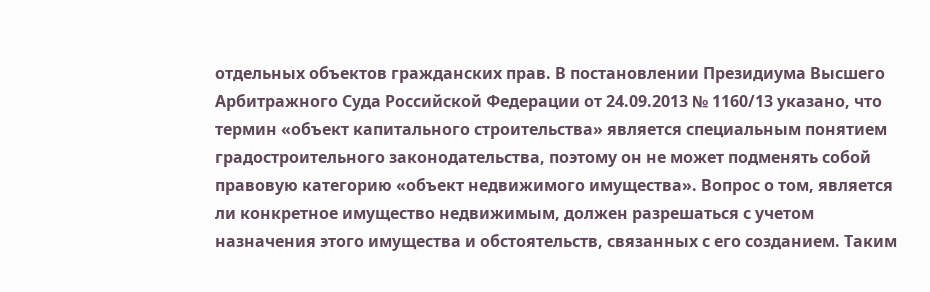отдельных объектов гражданских прав. В постановлении Президиума Высшего Арбитражного Суда Российской Федерации от 24.09.2013 № 1160/13 указано, что термин «объект капитального строительства» является специальным понятием градостроительного законодательства, поэтому он не может подменять собой правовую категорию «объект недвижимого имущества». Вопрос о том, является ли конкретное имущество недвижимым, должен разрешаться с учетом назначения этого имущества и обстоятельств, связанных с его созданием. Таким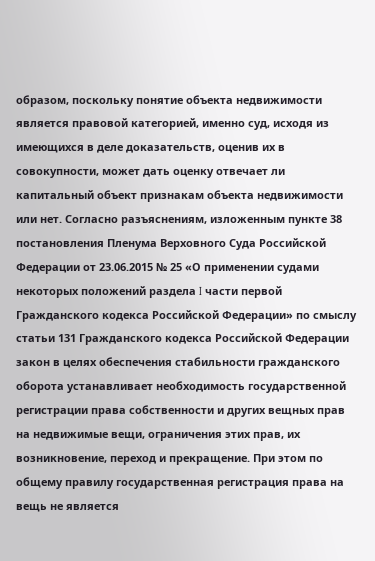образом, поскольку понятие объекта недвижимости является правовой категорией, именно суд, исходя из имеющихся в деле доказательств, оценив их в совокупности, может дать оценку отвечает ли капитальный объект признакам объекта недвижимости или нет. Согласно разъяснениям, изложенным пункте 38 постановления Пленума Верховного Суда Российской Федерации от 23.06.2015 № 25 «О применении судами некоторых положений раздела I части первой Гражданского кодекса Российской Федерации» по смыслу статьи 131 Гражданского кодекса Российской Федерации закон в целях обеспечения стабильности гражданского оборота устанавливает необходимость государственной регистрации права собственности и других вещных прав на недвижимые вещи, ограничения этих прав, их возникновение, переход и прекращение. При этом по общему правилу государственная регистрация права на вещь не является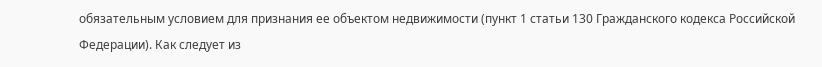обязательным условием для признания ее объектом недвижимости (пункт 1 статьи 130 Гражданского кодекса Российской Федерации). Как следует из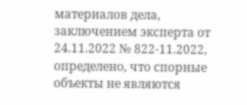материалов дела, заключением эксперта от 24.11.2022 № 822-11.2022, определено, что спорные объекты не являются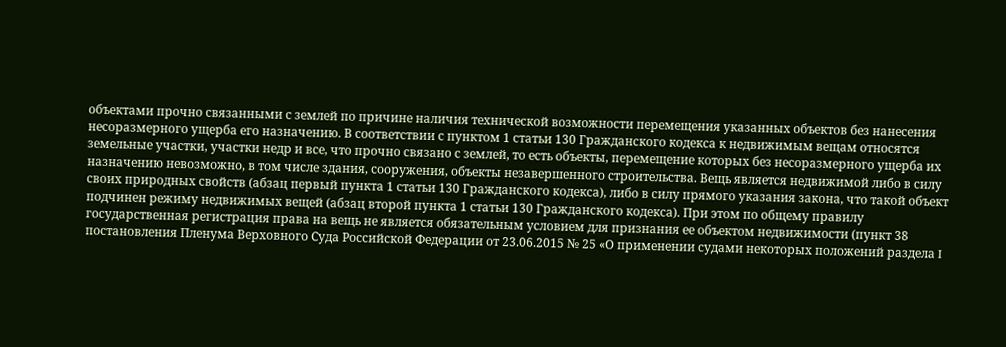объектами прочно связанными с землей по причине наличия технической возможности перемещения указанных объектов без нанесения несоразмерного ущерба его назначению. В соответствии с пунктом 1 статьи 130 Гражданского кодекса к недвижимым вещам относятся земельные участки, участки недр и все, что прочно связано с землей, то есть объекты, перемещение которых без несоразмерного ущерба их назначению невозможно, в том числе здания, сооружения, объекты незавершенного строительства. Вещь является недвижимой либо в силу своих природных свойств (абзац первый пункта 1 статьи 130 Гражданского кодекса), либо в силу прямого указания закона, что такой объект подчинен режиму недвижимых вещей (абзац второй пункта 1 статьи 130 Гражданского кодекса). При этом по общему правилу государственная регистрация права на вещь не является обязательным условием для признания ее объектом недвижимости (пункт 38 постановления Пленума Верховного Суда Российской Федерации от 23.06.2015 № 25 «О применении судами некоторых положений раздела I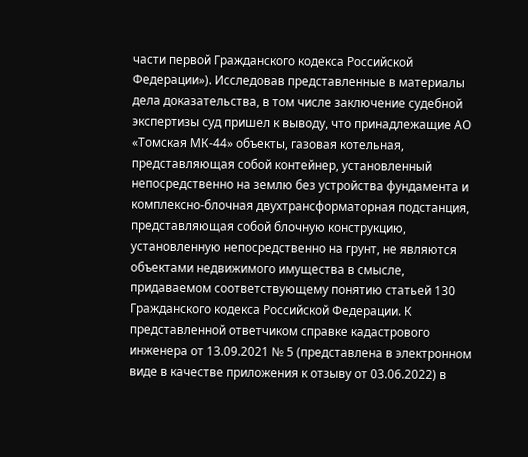части первой Гражданского кодекса Российской Федерации»). Исследовав представленные в материалы дела доказательства, в том числе заключение судебной экспертизы суд пришел к выводу, что принадлежащие АО «Томская МК-44» объекты, газовая котельная, представляющая собой контейнер, установленный непосредственно на землю без устройства фундамента и комплексно-блочная двухтрансформаторная подстанция, представляющая собой блочную конструкцию, установленную непосредственно на грунт, не являются объектами недвижимого имущества в смысле, придаваемом соответствующему понятию статьей 130 Гражданского кодекса Российской Федерации. К представленной ответчиком справке кадастрового инженера от 13.09.2021 № 5 (представлена в электронном виде в качестве приложения к отзыву от 03.06.2022) в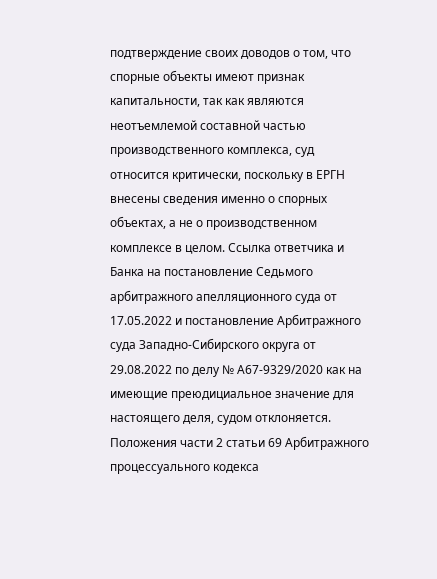подтверждение своих доводов о том, что спорные объекты имеют признак капитальности, так как являются неотъемлемой составной частью производственного комплекса, суд относится критически, поскольку в ЕРГН внесены сведения именно о спорных объектах, а не о производственном комплексе в целом. Ссылка ответчика и Банка на постановление Седьмого арбитражного апелляционного суда от 17.05.2022 и постановление Арбитражного суда Западно-Сибирского округа от 29.08.2022 по делу № А67-9329/2020 как на имеющие преюдициальное значение для настоящего деля, судом отклоняется. Положения части 2 статьи 69 Арбитражного процессуального кодекса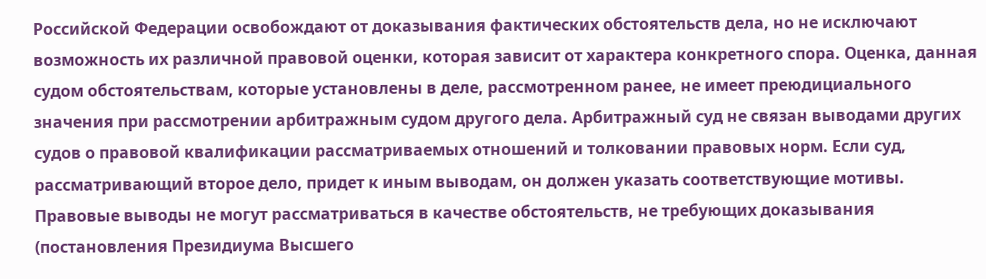Российской Федерации освобождают от доказывания фактических обстоятельств дела, но не исключают возможность их различной правовой оценки, которая зависит от характера конкретного спора. Оценка, данная судом обстоятельствам, которые установлены в деле, рассмотренном ранее, не имеет преюдициального значения при рассмотрении арбитражным судом другого дела. Арбитражный суд не связан выводами других судов о правовой квалификации рассматриваемых отношений и толковании правовых норм. Если суд, рассматривающий второе дело, придет к иным выводам, он должен указать соответствующие мотивы. Правовые выводы не могут рассматриваться в качестве обстоятельств, не требующих доказывания (постановления Президиума Высшего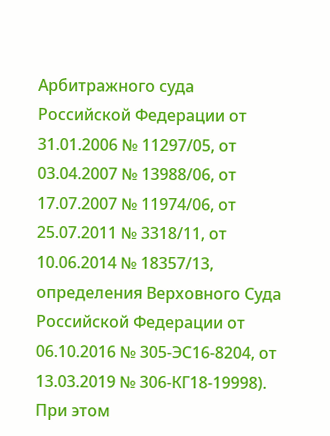Арбитражного суда Российской Федерации от 31.01.2006 № 11297/05, от 03.04.2007 № 13988/06, от 17.07.2007 № 11974/06, от 25.07.2011 № 3318/11, от 10.06.2014 № 18357/13, определения Верховного Суда Российской Федерации от 06.10.2016 № 305-ЭС16-8204, от 13.03.2019 № 306-КГ18-19998). При этом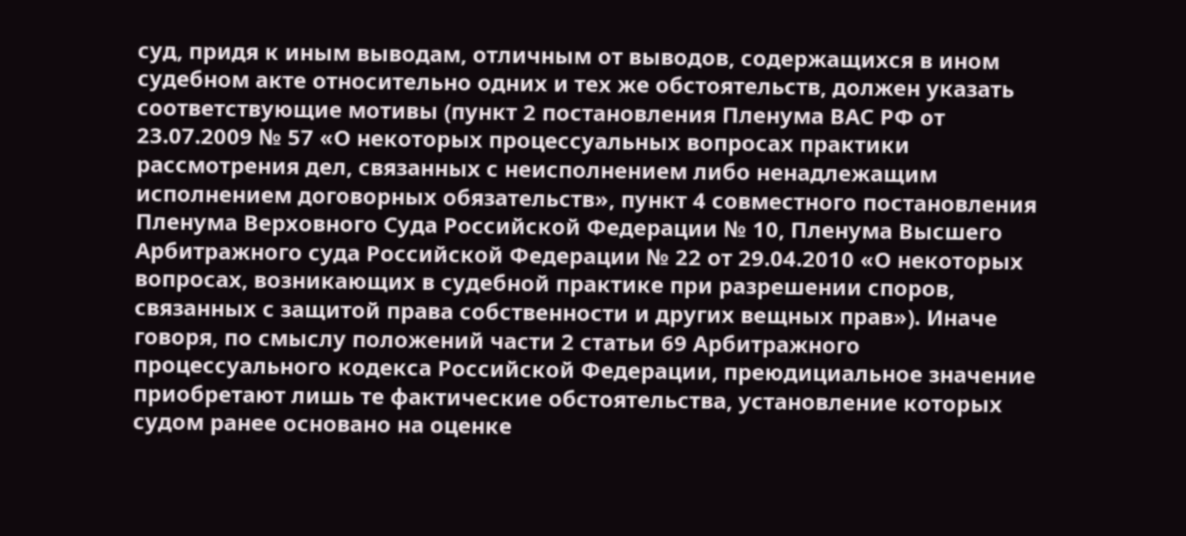суд, придя к иным выводам, отличным от выводов, содержащихся в ином судебном акте относительно одних и тех же обстоятельств, должен указать соответствующие мотивы (пункт 2 постановления Пленума ВАС РФ от 23.07.2009 № 57 «О некоторых процессуальных вопросах практики рассмотрения дел, связанных с неисполнением либо ненадлежащим исполнением договорных обязательств», пункт 4 совместного постановления Пленума Верховного Суда Российской Федерации № 10, Пленума Высшего Арбитражного суда Российской Федерации № 22 от 29.04.2010 «О некоторых вопросах, возникающих в судебной практике при разрешении споров, связанных с защитой права собственности и других вещных прав»). Иначе говоря, по смыслу положений части 2 статьи 69 Арбитражного процессуального кодекса Российской Федерации, преюдициальное значение приобретают лишь те фактические обстоятельства, установление которых судом ранее основано на оценке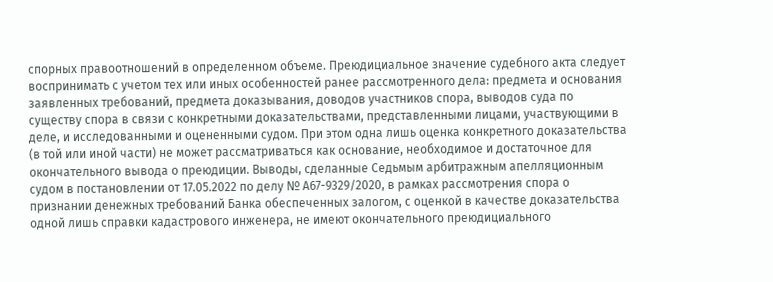спорных правоотношений в определенном объеме. Преюдициальное значение судебного акта следует воспринимать с учетом тех или иных особенностей ранее рассмотренного дела: предмета и основания заявленных требований, предмета доказывания, доводов участников спора, выводов суда по существу спора в связи с конкретными доказательствами, представленными лицами, участвующими в деле, и исследованными и оцененными судом. При этом одна лишь оценка конкретного доказательства (в той или иной части) не может рассматриваться как основание, необходимое и достаточное для окончательного вывода о преюдиции. Выводы, сделанные Седьмым арбитражным апелляционным судом в постановлении от 17.05.2022 по делу № А67-9329/2020, в рамках рассмотрения спора о признании денежных требований Банка обеспеченных залогом, с оценкой в качестве доказательства одной лишь справки кадастрового инженера, не имеют окончательного преюдициального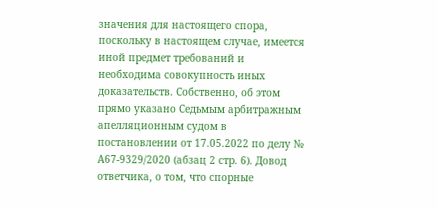значения для настоящего спора, поскольку в настоящем случае, имеется иной предмет требований и необходима совокупность иных доказательств. Собственно, об этом прямо указано Седьмым арбитражным апелляционным судом в постановлении от 17.05.2022 по делу № А67-9329/2020 (абзац 2 стр. 6). Довод ответчика, о том, что спорные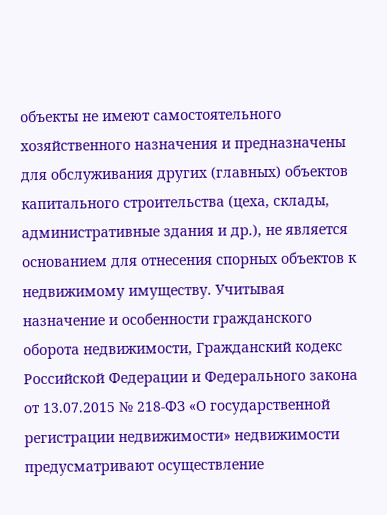объекты не имеют самостоятельного хозяйственного назначения и предназначены для обслуживания других (главных) объектов капитального строительства (цеха, склады, административные здания и др.), не является основанием для отнесения спорных объектов к недвижимому имуществу. Учитывая назначение и особенности гражданского оборота недвижимости, Гражданский кодекс Российской Федерации и Федерального закона от 13.07.2015 № 218-ФЗ «О государственной регистрации недвижимости» недвижимости предусматривают осуществление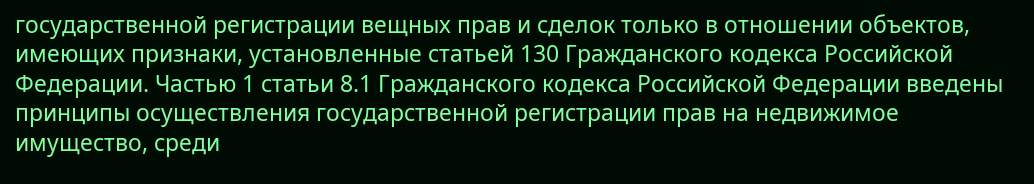государственной регистрации вещных прав и сделок только в отношении объектов, имеющих признаки, установленные статьей 130 Гражданского кодекса Российской Федерации. Частью 1 статьи 8.1 Гражданского кодекса Российской Федерации введены принципы осуществления государственной регистрации прав на недвижимое имущество, среди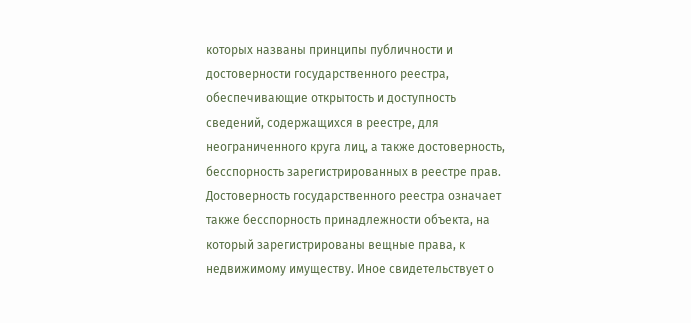которых названы принципы публичности и достоверности государственного реестра, обеспечивающие открытость и доступность сведений, содержащихся в реестре, для неограниченного круга лиц, а также достоверность, бесспорность зарегистрированных в реестре прав. Достоверность государственного реестра означает также бесспорность принадлежности объекта, на который зарегистрированы вещные права, к недвижимому имуществу. Иное свидетельствует о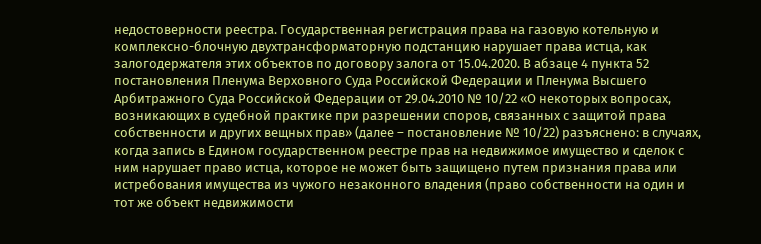недостоверности реестра. Государственная регистрация права на газовую котельную и комплексно-блочную двухтрансформаторную подстанцию нарушает права истца, как залогодержателя этих объектов по договору залога от 15.04.2020. В абзаце 4 пункта 52 постановления Пленума Верховного Суда Российской Федерации и Пленума Высшего Арбитражного Суда Российской Федерации от 29.04.2010 № 10/22 «О некоторых вопросах, возникающих в судебной практике при разрешении споров, связанных с защитой права собственности и других вещных прав» (далее – постановление № 10/22) разъяснено: в случаях, когда запись в Едином государственном реестре прав на недвижимое имущество и сделок с ним нарушает право истца, которое не может быть защищено путем признания права или истребования имущества из чужого незаконного владения (право собственности на один и тот же объект недвижимости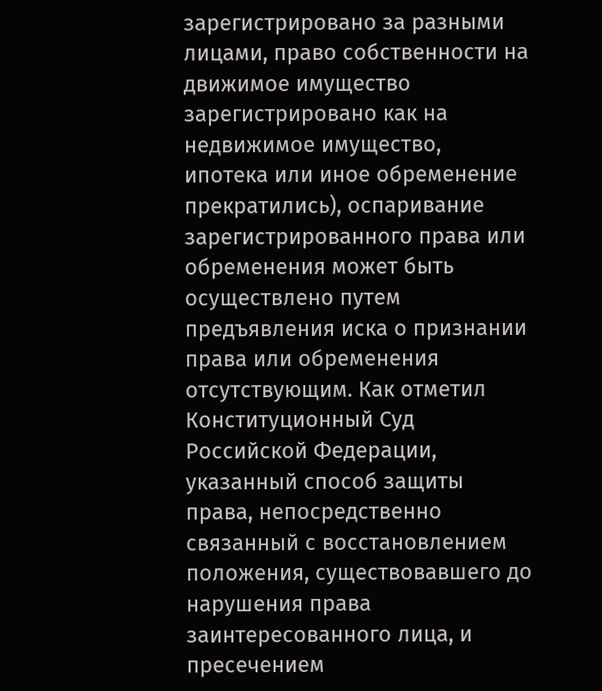зарегистрировано за разными лицами, право собственности на движимое имущество зарегистрировано как на недвижимое имущество, ипотека или иное обременение прекратились), оспаривание зарегистрированного права или обременения может быть осуществлено путем предъявления иска о признании права или обременения отсутствующим. Как отметил Конституционный Суд Российской Федерации, указанный способ защиты права, непосредственно связанный с восстановлением положения, существовавшего до нарушения права заинтересованного лица, и пресечением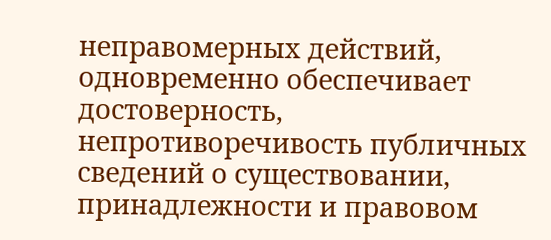неправомерных действий, одновременно обеспечивает достоверность, непротиворечивость публичных сведений о существовании, принадлежности и правовом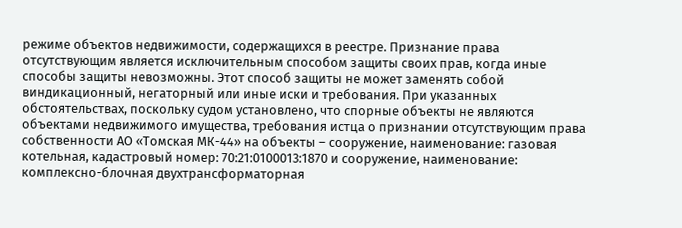режиме объектов недвижимости, содержащихся в реестре. Признание права отсутствующим является исключительным способом защиты своих прав, когда иные способы защиты невозможны. Этот способ защиты не может заменять собой виндикационный, негаторный или иные иски и требования. При указанных обстоятельствах, поскольку судом установлено, что спорные объекты не являются объектами недвижимого имущества, требования истца о признании отсутствующим права собственности АО «Томская МК-44» на объекты – сооружение, наименование: газовая котельная, кадастровый номер: 70:21:0100013:1870 и сооружение, наименование: комплексно-блочная двухтрансформаторная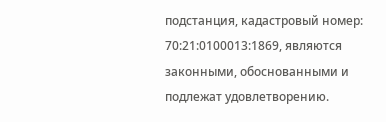подстанция, кадастровый номер: 70:21:0100013:1869, являются законными, обоснованными и подлежат удовлетворению.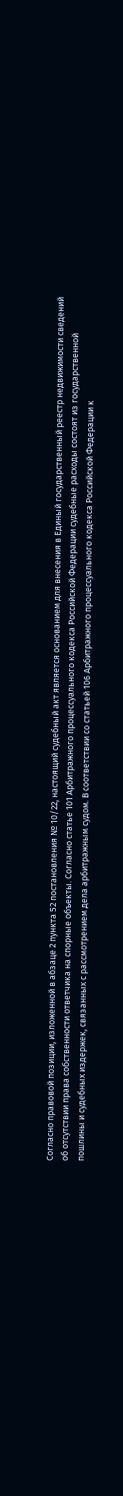Согласно правовой позиции, изложенной в абзаце 2 пункта 52 постановления № 10/22, настоящий судебный акт является основанием для внесения в Единый государственный реестр недвижимости сведений об отсутствии права собственности ответчика на спорные объекты. Согласно статье 101 Арбитражного процессуального кодекса Российской Федерации судебные расходы состоят из государственной пошлины и судебных издержек, связанных с рассмотрением дела арбитражным судом. В соответствии со статьей 106 Арбитражного процессуального кодекса Российской Федерации к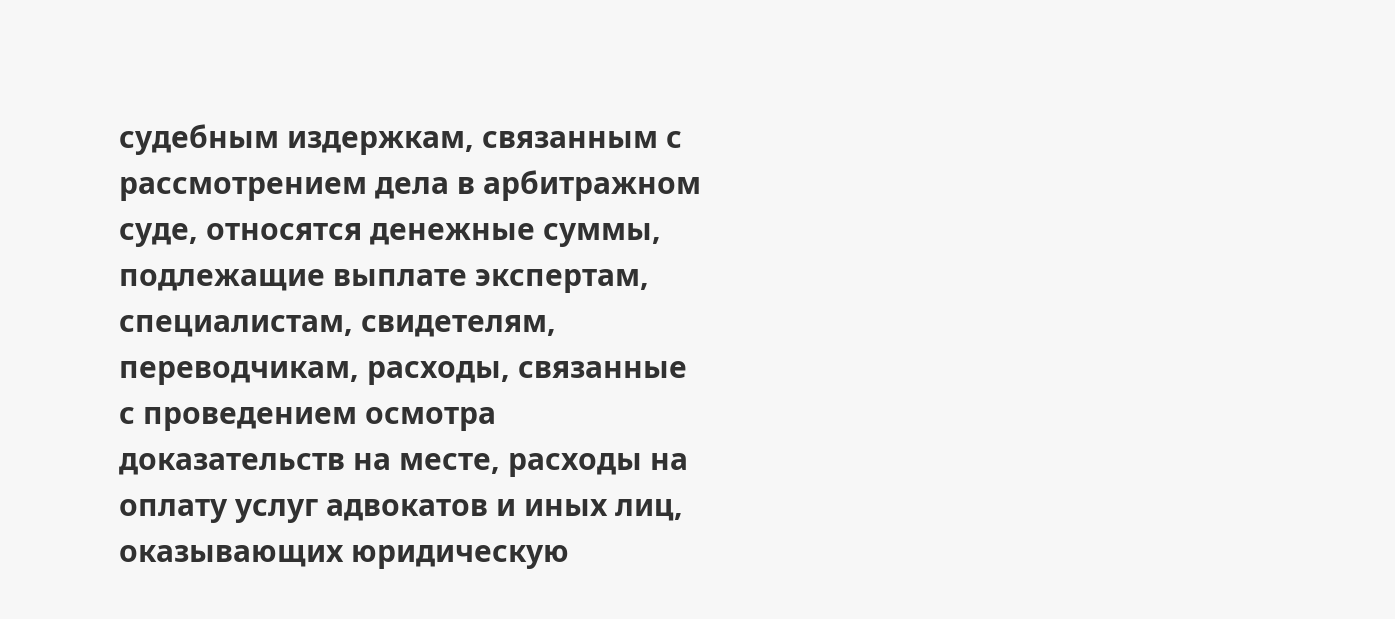судебным издержкам, связанным с рассмотрением дела в арбитражном суде, относятся денежные суммы, подлежащие выплате экспертам, специалистам, свидетелям, переводчикам, расходы, связанные с проведением осмотра доказательств на месте, расходы на оплату услуг адвокатов и иных лиц, оказывающих юридическую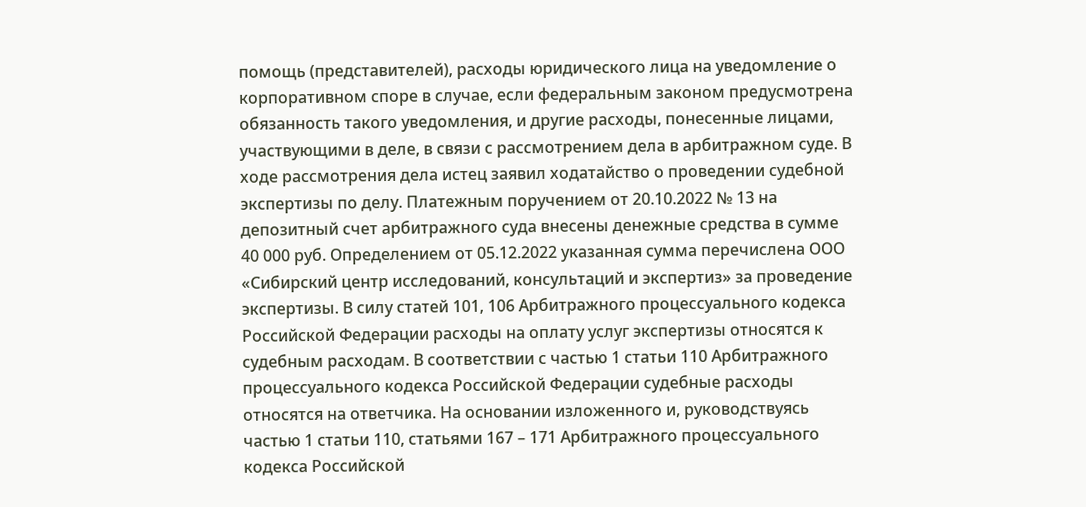помощь (представителей), расходы юридического лица на уведомление о корпоративном споре в случае, если федеральным законом предусмотрена обязанность такого уведомления, и другие расходы, понесенные лицами, участвующими в деле, в связи с рассмотрением дела в арбитражном суде. В ходе рассмотрения дела истец заявил ходатайство о проведении судебной экспертизы по делу. Платежным поручением от 20.10.2022 № 13 на депозитный счет арбитражного суда внесены денежные средства в сумме 40 000 руб. Определением от 05.12.2022 указанная сумма перечислена ООО «Сибирский центр исследований, консультаций и экспертиз» за проведение экспертизы. В силу статей 101, 106 Арбитражного процессуального кодекса Российской Федерации расходы на оплату услуг экспертизы относятся к судебным расходам. В соответствии с частью 1 статьи 110 Арбитражного процессуального кодекса Российской Федерации судебные расходы относятся на ответчика. На основании изложенного и, руководствуясь частью 1 статьи 110, статьями 167 – 171 Арбитражного процессуального кодекса Российской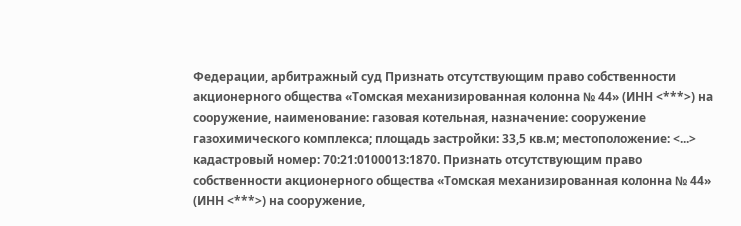Федерации, арбитражный суд Признать отсутствующим право собственности акционерного общества «Томская механизированная колонна № 44» (ИНН <***>) на сооружение, наименование: газовая котельная, назначение: сооружение газохимического комплекса; площадь застройки: 33,5 кв.м; местоположение: <...> кадастровый номер: 70:21:0100013:1870. Признать отсутствующим право собственности акционерного общества «Томская механизированная колонна № 44» (ИНН <***>) на сооружение,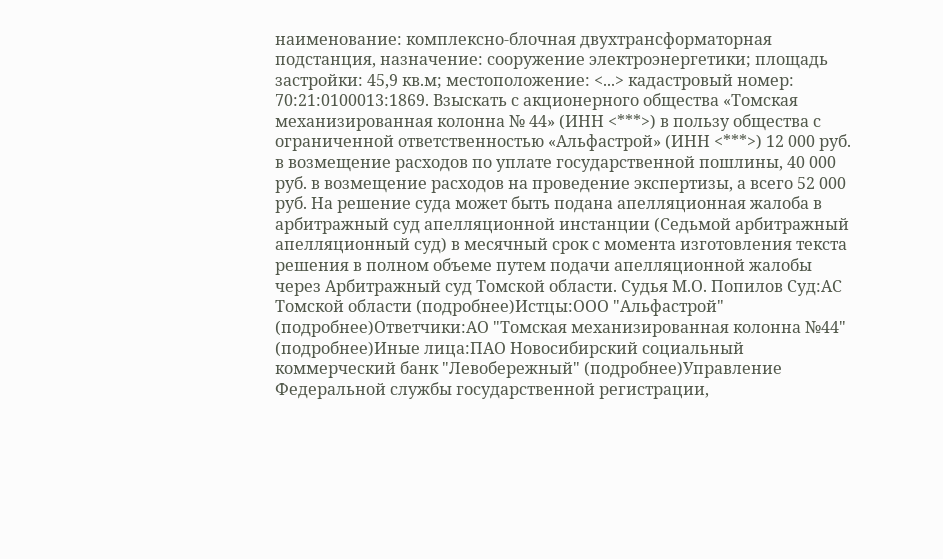наименование: комплексно-блочная двухтрансформаторная подстанция, назначение: сооружение электроэнергетики; площадь застройки: 45,9 кв.м; местоположение: <...> кадастровый номер: 70:21:0100013:1869. Взыскать с акционерного общества «Томская механизированная колонна № 44» (ИНН <***>) в пользу общества с ограниченной ответственностью «Альфастрой» (ИНН <***>) 12 000 руб. в возмещение расходов по уплате государственной пошлины, 40 000 руб. в возмещение расходов на проведение экспертизы, а всего 52 000 руб. На решение суда может быть подана апелляционная жалоба в арбитражный суд апелляционной инстанции (Седьмой арбитражный апелляционный суд) в месячный срок с момента изготовления текста решения в полном объеме путем подачи апелляционной жалобы через Арбитражный суд Томской области. Судья М.О. Попилов Суд:АС Томской области (подробнее)Истцы:ООО "Альфастрой" (подробнее)Ответчики:АО "Томская механизированная колонна №44" (подробнее)Иные лица:ПАО Новосибирский социальный коммерческий банк "Левобережный" (подробнее)Управление Федеральной службы государственной регистрации,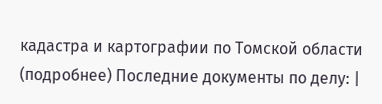кадастра и картографии по Томской области (подробнее) Последние документы по делу: |